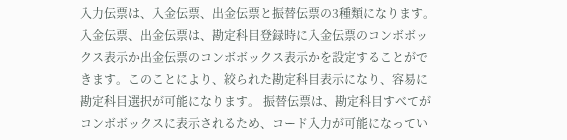入力伝票は、入金伝票、出金伝票と振替伝票の3種類になります。 入金伝票、出金伝票は、勘定科目登録時に入金伝票のコンボボックス表示か出金伝票のコンボボックス表示かを設定することができます。このことにより、絞られた勘定科目表示になり、容易に勘定科目選択が可能になります。 振替伝票は、勘定科目すべてがコンボボックスに表示されるため、コード入力が可能になってい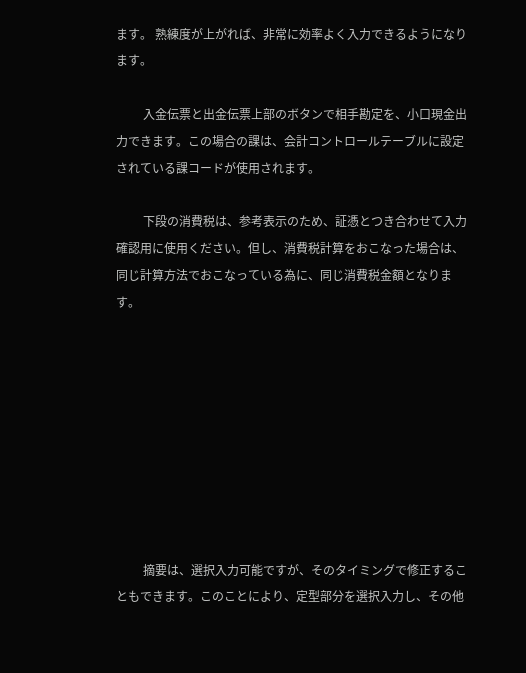ます。 熟練度が上がれば、非常に効率よく入力できるようになります。

         入金伝票と出金伝票上部のボタンで相手勘定を、小口現金出力できます。この場合の課は、会計コントロールテーブルに設定されている課コードが使用されます。

         下段の消費税は、参考表示のため、証憑とつき合わせて入力確認用に使用ください。但し、消費税計算をおこなった場合は、同じ計算方法でおこなっている為に、同じ消費税金額となります。









         摘要は、選択入力可能ですが、そのタイミングで修正することもできます。このことにより、定型部分を選択入力し、その他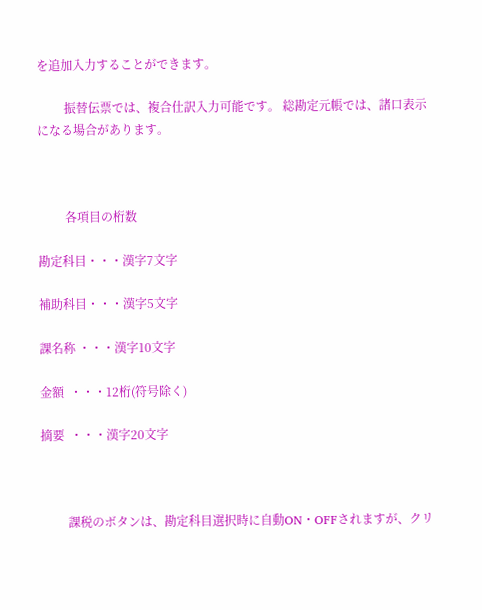を追加入力することができます。

         振替伝票では、複合仕訳入力可能です。 総勘定元帳では、諸口表示になる場合があります。



         各項目の桁数

勘定科目・・・漢字7文字

補助科目・・・漢字5文字

課名称 ・・・漢字10文字

金額  ・・・12桁(符号除く)

摘要  ・・・漢字20文字



         課税のボタンは、勘定科目選択時に自動ON・OFFされますが、クリ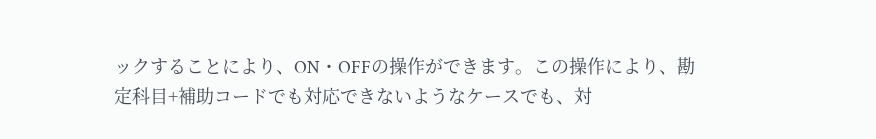ックすることにより、ON・OFFの操作ができます。この操作により、勘定科目+補助コードでも対応できないようなケースでも、対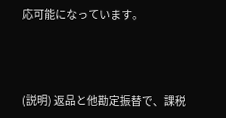応可能になっています。



(説明) 返品と他勘定振替で、課税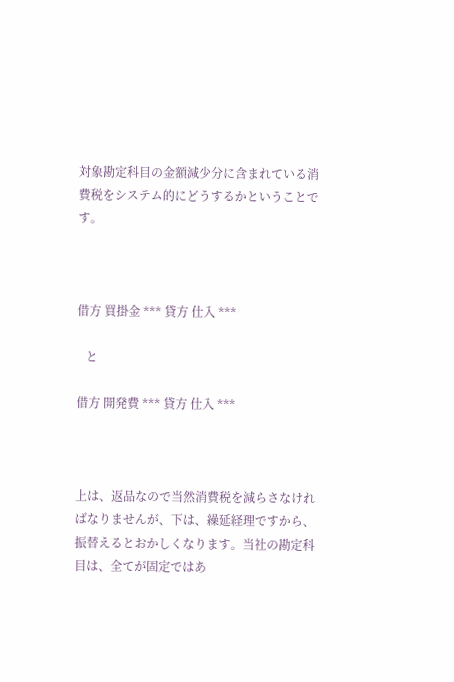対象勘定科目の金額減少分に含まれている消費税をシステム的にどうするかということです。



借方 買掛金 *** 貸方 仕入 ***

   と

借方 開発費 *** 貸方 仕入 ***



上は、返品なので当然消費税を減らさなければなりませんが、下は、繰延経理ですから、振替えるとおかしくなります。当社の勘定科目は、全てが固定ではあ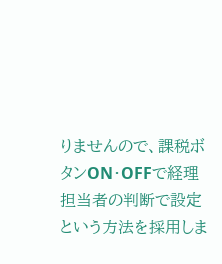りませんので、課税ボタンON・OFFで経理担当者の判断で設定という方法を採用しま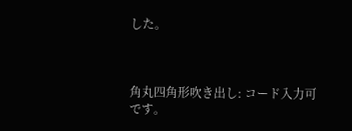した。



角丸四角形吹き出し: コード入力可です。